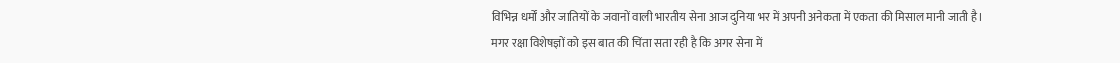विभिन्न धर्मों और जातियों के जवानों वाली भारतीय सेना आज दुनिया भर में अपनी अनेकता में एकता की मिसाल मानी जाती है। मगर रक्षा विशेषज्ञों को इस बात की चिंता सता रही है कि अगर सेना में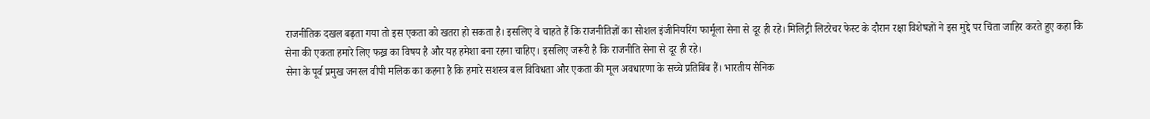राजनीतिक दखल बढ़ता गया तो इस एकता को खतरा हो सकता है। इसलिए वे चाहते हैं कि राजनीतिज्ञों का सोशल इंजीनियरिंग फार्मूला सेना से दूर ही रहे। मिलिट्री लिटरेचर फेस्ट के दौरान रक्षा विशेषज्ञों ने इस मुद्दे पर चिंता जाहिर करते हुए कहा कि सेना की एकता हमारे लिए फख्र का विषय है और यह हमेशा बना रहना चाहिए। इसलिए जरूरी है कि राजनीति सेना से दूर ही रहे।
सेना के पूर्व प्रमुख जनरल वीपी मलिक का कहना है कि हमारे सशस्त्र बल विविधता और एकता की मूल अवधारणा के सच्चे प्रतिबिंब हैं। भारतीय सैनिक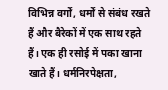विभिन्न वर्गों, धर्मों से संबंध रखते हैं और बैरेकों में एक साथ रहते हैं। एक ही रसोई में पका खाना खाते हैं। धर्मनिरपेक्षता,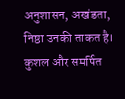अनुशासन, अखंडता, निष्ठा उनकी ताकत है। कुशल और समर्पित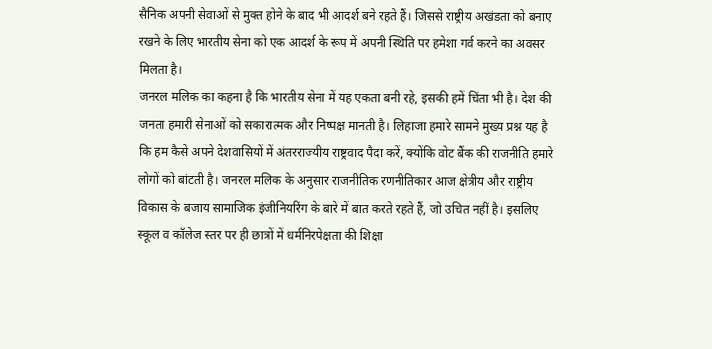सैनिक अपनी सेवाओं से मुक्त होने के बाद भी आदर्श बने रहते हैं। जिससे राष्ट्रीय अखंडता को बनाए रखने के लिए भारतीय सेना को एक आदर्श के रूप में अपनी स्थिति पर हमेशा गर्व करने का अवसर मिलता है।
जनरल मलिक का कहना है कि भारतीय सेना में यह एकता बनी रहे, इसकी हमें चिंता भी है। देश की जनता हमारी सेनाओं को सकारात्मक और निष्पक्ष मानती है। लिहाजा हमारे सामने मुख्य प्रश्न यह है कि हम कैसे अपने देशवासियों में अंतरराज्यीय राष्ट्रवाद पैदा करें, क्योंकि वोट बैंक की राजनीति हमारे लोगों को बांटती है। जनरल मलिक के अनुसार राजनीतिक रणनीतिकार आज क्षेत्रीय और राष्ट्रीय विकास के बजाय सामाजिक इंजीनियरिंग के बारे में बात करते रहते हैं, जो उचित नहीं है। इसलिए स्कूल व कॉलेज स्तर पर ही छात्रों में धर्मनिरपेक्षता की शिक्षा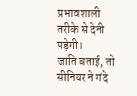प्रभावशाली तरीके से देनी पड़ेगी।
जाति बताई, तो सीनियर ने गंदे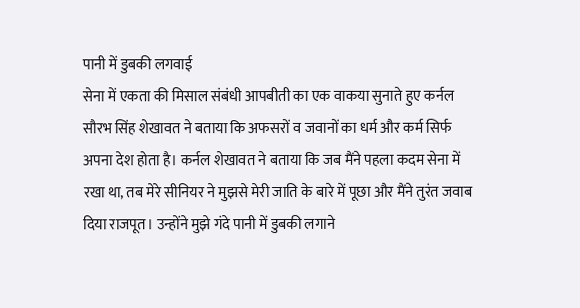पानी में डुबकी लगवाई
सेना में एकता की मिसाल संबंधी आपबीती का एक वाकया सुनाते हुए कर्नल सौरभ सिंह शेखावत ने बताया कि अफसरों व जवानों का धर्म और कर्म सिर्फ अपना देश होता है। कर्नल शेखावत ने बताया कि जब मैंने पहला कदम सेना में रखा था, तब मेरे सीनियर ने मुझसे मेरी जाति के बारे में पूछा और मैंने तुरंत जवाब दिया राजपूत। उन्होंने मुझे गंदे पानी में डुबकी लगाने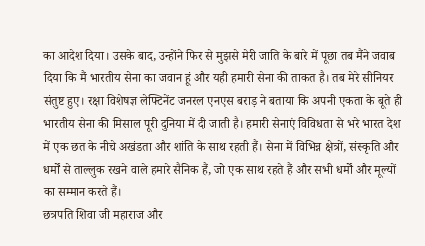का आदेश दिया। उसके बाद, उन्होंने फिर से मुझसे मेरी जाति के बारे में पूछा तब मैंने जवाब दिया कि मैं भारतीय सेना का जवान हूं और यही हमारी सेना की ताकत है। तब मेरे सीनियर संतुष्ट हुए। रक्षा विशेषज्ञ लेफ्टिनेंट जनरल एनएस बराड़ ने बताया कि अपनी एकता के बूते ही भारतीय सेना की मिसाल पूरी दुनिया में दी जाती है। हमारी सेनाएं विविधता से भरे भारत देश में एक छत के नीचे अखंडता और शांति के साथ रहती हैं। सेना में विभिन्न क्षेत्रों, संस्कृति और धर्मों से ताल्लुक रखने वाले हमारे सैनिक हैं, जो एक साथ रहते हैं और सभी धर्मों और मूल्यों का सम्मान करते हैं।
छत्रपति शिवा जी महाराज और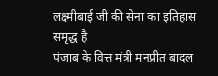लक्ष्मीबाई जी की सेना का इतिहास समृद्ध है
पंजाब के वित्त मंत्री मनप्रीत बादल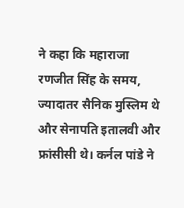ने कहा कि महाराजा रणजीत सिंह के समय, ज्यादातर सैनिक मुस्लिम थे और सेनापति इतालवी और फ्रांसीसी थे। कर्नल पांडे ने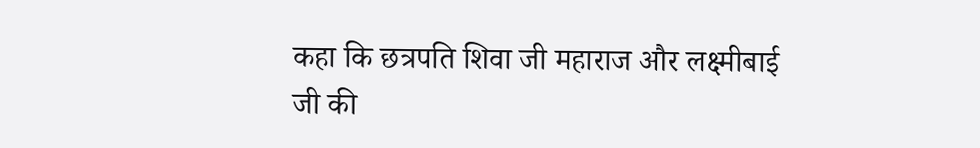कहा कि छत्रपति शिवा जी महाराज और लक्ष्मीबाई जी की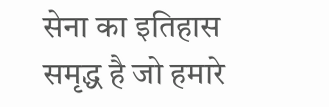सेना का इतिहास समृद्ध है जो हमारे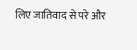लिए जातिवाद से परे और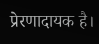प्रेरणादायक है।